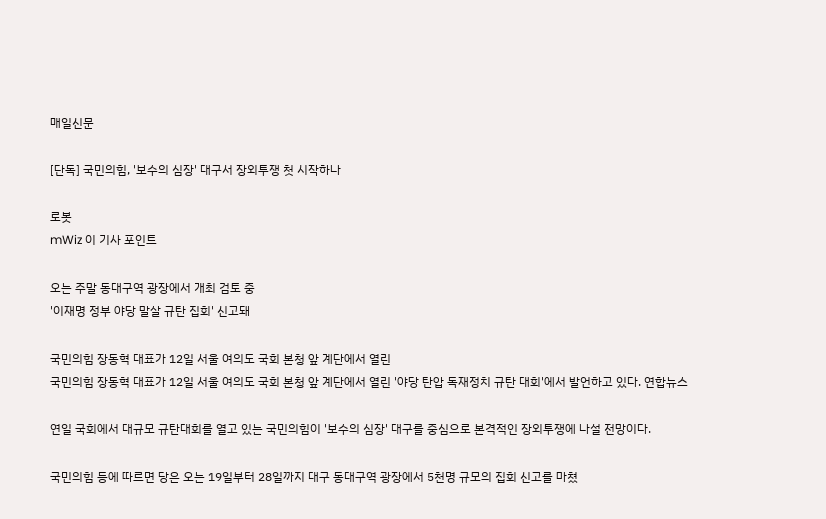매일신문

[단독] 국민의힘, '보수의 심장' 대구서 장외투쟁 첫 시작하나

로봇
mWiz 이 기사 포인트

오는 주말 동대구역 광장에서 개최 검토 중
'이재명 정부 야당 말살 규탄 집회' 신고돼

국민의힘 장동혁 대표가 12일 서울 여의도 국회 본청 앞 계단에서 열린
국민의힘 장동혁 대표가 12일 서울 여의도 국회 본청 앞 계단에서 열린 '야당 탄압 독재정치 규탄 대회'에서 발언하고 있다. 연합뉴스

연일 국회에서 대규모 규탄대회를 열고 있는 국민의힘이 '보수의 심장' 대구를 중심으로 본격적인 장외투쟁에 나설 전망이다.

국민의힘 등에 따르면 당은 오는 19일부터 28일까지 대구 동대구역 광장에서 5천명 규모의 집회 신고를 마쳤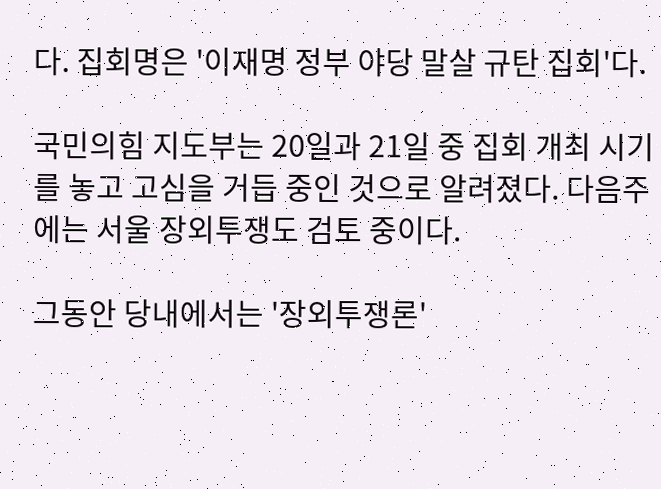다. 집회명은 '이재명 정부 야당 말살 규탄 집회'다.

국민의힘 지도부는 20일과 21일 중 집회 개최 시기를 놓고 고심을 거듭 중인 것으로 알려졌다. 다음주에는 서울 장외투쟁도 검토 중이다.

그동안 당내에서는 '장외투쟁론'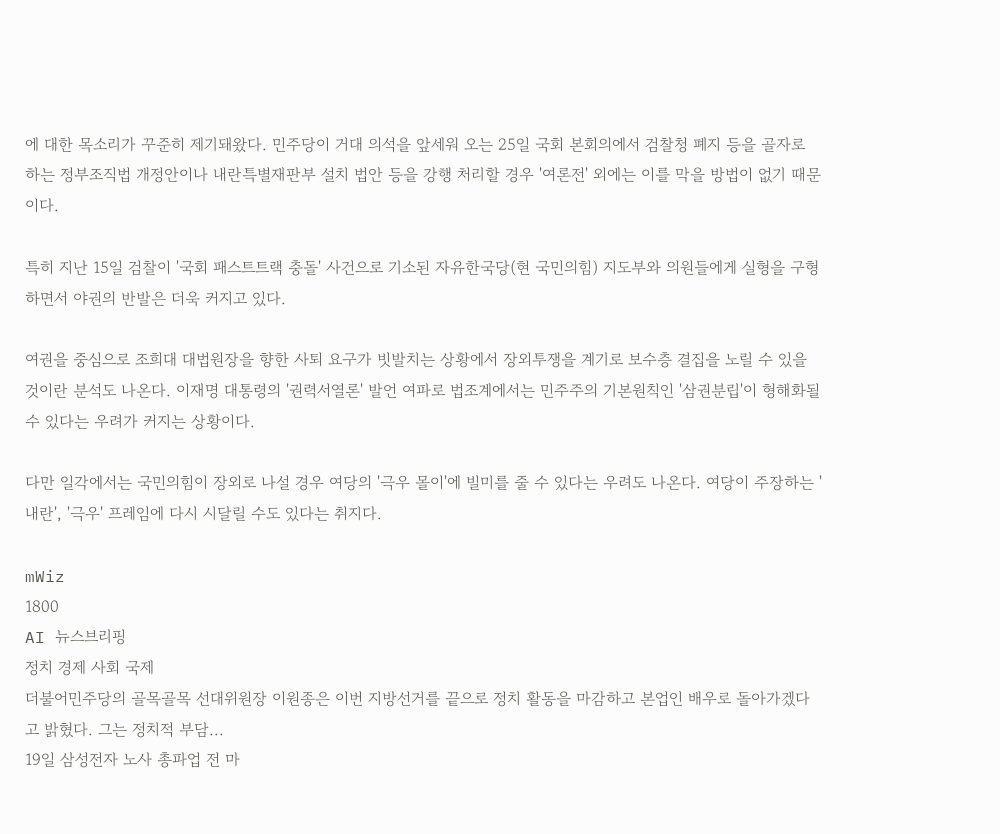에 대한 목소리가 꾸준히 제기돼왔다. 민주당이 거대 의석을 앞세워 오는 25일 국회 본회의에서 검찰청 폐지 등을 골자로 하는 정부조직법 개정안이나 내란특별재판부 설치 법안 등을 강행 처리할 경우 '여론전' 외에는 이를 막을 방법이 없기 때문이다.

특히 지난 15일 검찰이 '국회 패스트트랙 충돌' 사건으로 기소된 자유한국당(현 국민의힘) 지도부와 의원들에게 실형을 구형하면서 야권의 반발은 더욱 커지고 있다.

여권을 중심으로 조희대 대법원장을 향한 사퇴 요구가 빗발치는 상황에서 장외투쟁을 계기로 보수층 결집을 노릴 수 있을 것이란 분석도 나온다. 이재명 대통령의 '권력서열론' 발언 여파로 법조계에서는 민주주의 기본원칙인 '삼권분립'이 형해화될 수 있다는 우려가 커지는 상황이다.

다만 일각에서는 국민의힘이 장외로 나설 경우 여당의 '극우 몰이'에 빌미를 줄 수 있다는 우려도 나온다. 여당이 주장하는 '내란', '극우' 프레임에 다시 시달릴 수도 있다는 취지다.

mWiz
1800
AI 뉴스브리핑
정치 경제 사회 국제
더불어민주당의 골목골목 선대위원장 이원종은 이번 지방선거를 끝으로 정치 활동을 마감하고 본업인 배우로 돌아가겠다고 밝혔다. 그는 정치적 부담...
19일 삼성전자 노사 총파업 전 마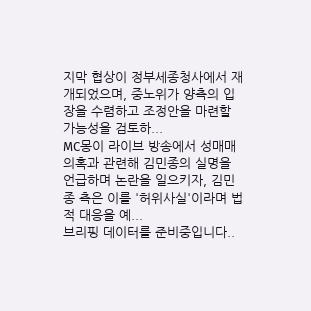지막 협상이 정부세종청사에서 재개되었으며, 중노위가 양측의 입장을 수렴하고 조정안을 마련할 가능성을 검토하...
MC몽이 라이브 방송에서 성매매 의혹과 관련해 김민종의 실명을 언급하며 논란을 일으키자, 김민종 측은 이를 '허위사실'이라며 법적 대응을 예...
브리핑 데이터를 준비중입니다..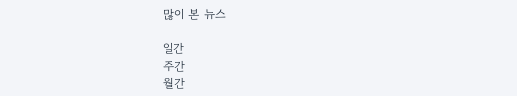많이 본 뉴스

일간
주간
월간